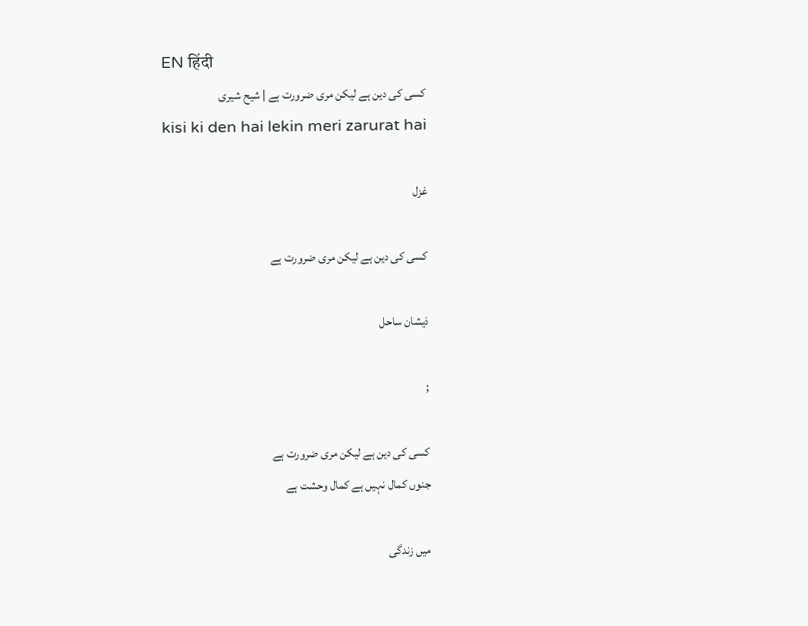EN हिंदी
کسی کی دین ہے لیکن مری ضرورت ہے | شیح شیری
kisi ki den hai lekin meri zarurat hai

غزل

کسی کی دین ہے لیکن مری ضرورت ہے

ذیشان ساحل

;

کسی کی دین ہے لیکن مری ضرورت ہے
جنوں کمال نہیں ہے کمال وحشت ہے

میں زندگی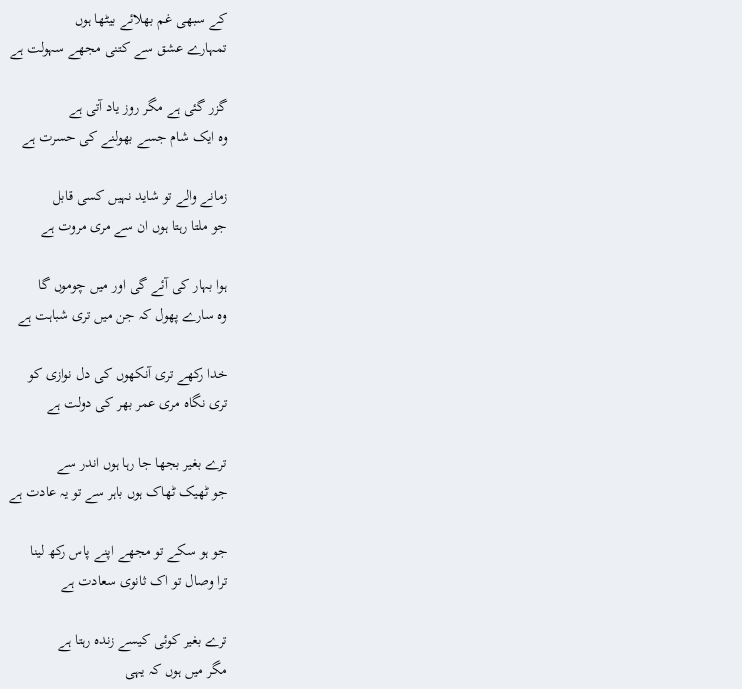کے سبھی غم بھلائے بیٹھا ہوں
تمہارے عشق سے کتنی مجھے سہولت ہے

گزر گئی ہے مگر روز یاد آتی ہے
وہ ایک شام جسے بھولنے کی حسرت ہے

زمانے والے تو شاید نہیں کسی قابل
جو ملتا رہتا ہوں ان سے مری مروت ہے

ہوا بہار کی آئے گی اور میں چوموں گا
وہ سارے پھول کہ جن میں تری شباہت ہے

خدا رکھے تری آنکھوں کی دل نوازی کو
تری نگاہ مری عمر بھر کی دولت ہے

ترے بغیر بجھا جا رہا ہوں اندر سے
جو ٹھیک ٹھاک ہوں باہر سے تو یہ عادت ہے

جو ہو سکے تو مجھے اپنے پاس رکھ لینا
ترا وصال تو اک ثانوی سعادت ہے

ترے بغیر کوئی کیسے زندہ رہتا ہے
مگر میں ہوں کہ یہی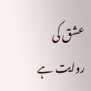عشق کی روایت ہے